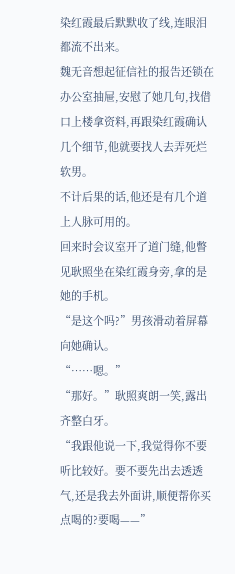染红霞最后默默收了线,连眼泪都流不出来。
魏无音想起征信社的报告还锁在办公室抽屉,安慰了她几句,找借口上楼拿资料,再跟染红霞确认几个细节,他就要找人去弄死烂软男。
不计后果的话,他还是有几个道上人脉可用的。
回来时会议室开了道门缝,他瞥见耿照坐在染红霞身旁,拿的是她的手机。
“是这个吗?”男孩滑动着屏幕向她确认。
“……嗯。”
“那好。”耿照爽朗一笑,露出齐整白牙。
“我跟他说一下,我觉得你不要听比较好。要不要先出去透透气,还是我去外面讲,顺便帮你买点喝的?要喝——”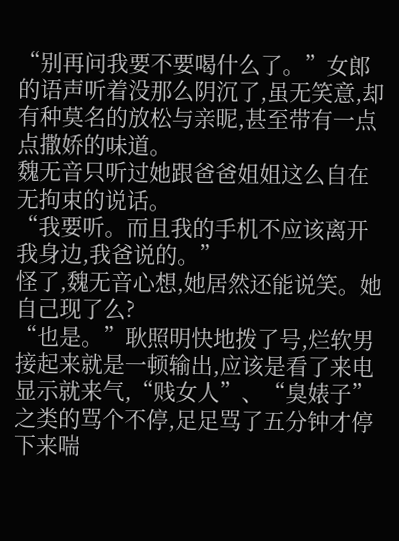“别再问我要不要喝什么了。”女郎的语声听着没那么阴沉了,虽无笑意,却有种莫名的放松与亲昵,甚至带有一点点撒娇的味道。
魏无音只听过她跟爸爸姐姐这么自在无拘束的说话。
“我要听。而且我的手机不应该离开我身边,我爸说的。”
怪了,魏无音心想,她居然还能说笑。她自己现了么?
“也是。”耿照明快地拨了号,烂软男接起来就是一顿输出,应该是看了来电显示就来气,“贱女人”、“臭婊子”之类的骂个不停,足足骂了五分钟才停下来喘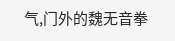气,门外的魏无音拳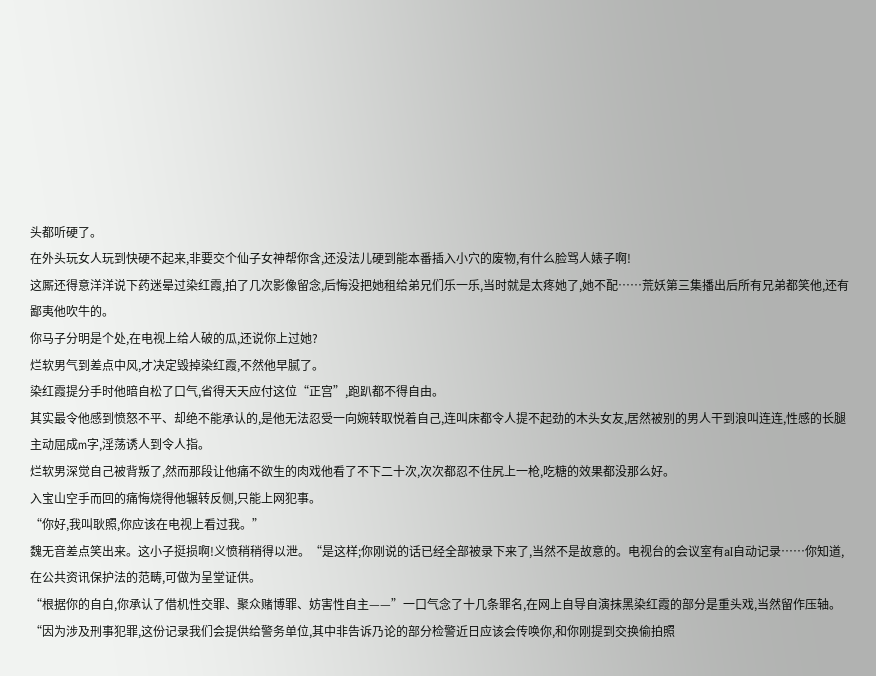头都听硬了。
在外头玩女人玩到快硬不起来,非要交个仙子女神帮你含,还没法儿硬到能本番插入小穴的废物,有什么脸骂人婊子啊!
这厮还得意洋洋说下药迷晕过染红霞,拍了几次影像留念,后悔没把她租给弟兄们乐一乐,当时就是太疼她了,她不配……荒妖第三集播出后所有兄弟都笑他,还有鄙夷他吹牛的。
你马子分明是个处,在电视上给人破的瓜,还说你上过她?
烂软男气到差点中风,才决定毁掉染红霞,不然他早腻了。
染红霞提分手时他暗自松了口气,省得天天应付这位“正宫”,跑趴都不得自由。
其实最令他感到愤怒不平、却绝不能承认的,是他无法忍受一向婉转取悦着自己,连叫床都令人提不起劲的木头女友,居然被别的男人干到浪叫连连,性感的长腿主动屈成m字,淫荡诱人到令人指。
烂软男深觉自己被背叛了,然而那段让他痛不欲生的肉戏他看了不下二十次,次次都忍不住尻上一枪,吃糖的效果都没那么好。
入宝山空手而回的痛悔烧得他辗转反侧,只能上网犯事。
“你好,我叫耿照,你应该在电视上看过我。”
魏无音差点笑出来。这小子挺损啊!义愤稍稍得以泄。“是这样;你刚说的话已经全部被录下来了,当然不是故意的。电视台的会议室有aI自动记录……你知道,在公共资讯保护法的范畴,可做为呈堂证供。
“根据你的自白,你承认了借机性交罪、聚众赌博罪、妨害性自主——”一口气念了十几条罪名,在网上自导自演抹黑染红霞的部分是重头戏,当然留作压轴。
“因为涉及刑事犯罪,这份记录我们会提供给警务单位,其中非告诉乃论的部分检警近日应该会传唤你,和你刚提到交换偷拍照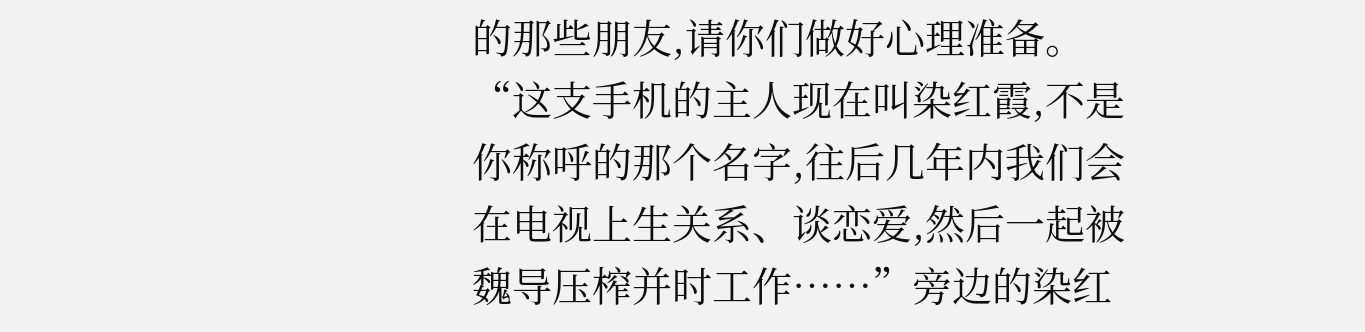的那些朋友,请你们做好心理准备。
“这支手机的主人现在叫染红霞,不是你称呼的那个名字,往后几年内我们会在电视上生关系、谈恋爱,然后一起被魏导压榨并时工作……”旁边的染红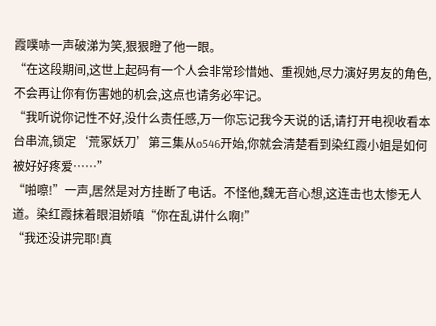霞噗哧一声破涕为笑,狠狠瞪了他一眼。
“在这段期间,这世上起码有一个人会非常珍惜她、重视她,尽力演好男友的角色,不会再让你有伤害她的机会,这点也请务必牢记。
“我听说你记性不好,没什么责任感,万一你忘记我今天说的话,请打开电视收看本台串流,锁定‘荒冢妖刀’第三集从o546开始,你就会清楚看到染红霞小姐是如何被好好疼爱……”
“啪嚓!”一声,居然是对方挂断了电话。不怪他,魏无音心想,这连击也太惨无人道。染红霞抹着眼泪娇嗔“你在乱讲什么啊!”
“我还没讲完耶!真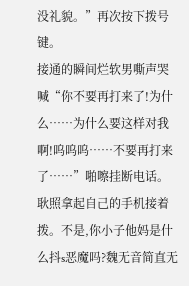没礼貌。”再次按下拨号键。
接通的瞬间烂软男嘶声哭喊“你不要再打来了!为什么……为什么要这样对我啊!呜呜呜……不要再打来了……”啪嚓挂断电话。
耿照拿起自己的手机接着拨。不是,你小子他妈是什么抖s恶魔吗?魏无音简直无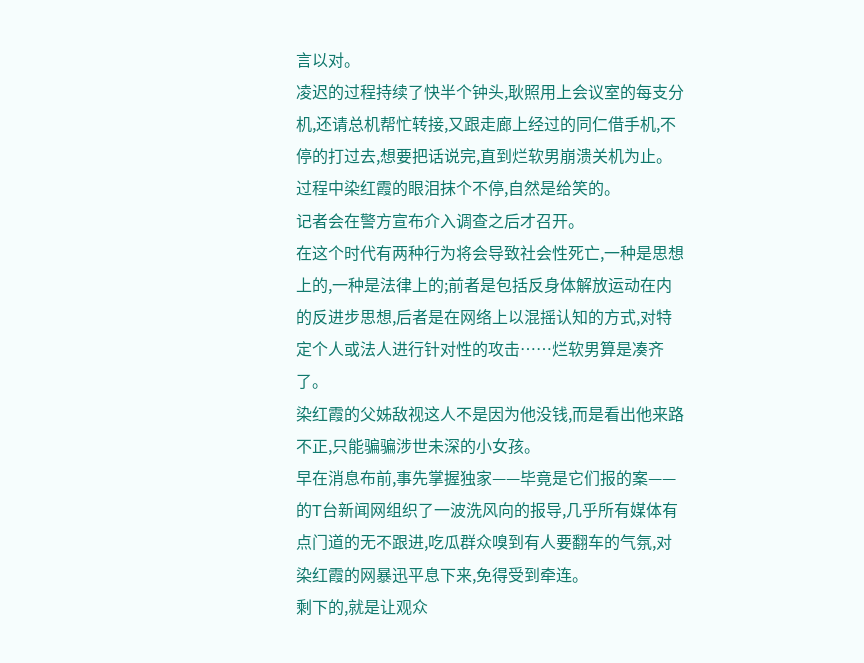言以对。
凌迟的过程持续了快半个钟头,耿照用上会议室的每支分机,还请总机帮忙转接,又跟走廊上经过的同仁借手机,不停的打过去,想要把话说完,直到烂软男崩溃关机为止。
过程中染红霞的眼泪抹个不停,自然是给笑的。
记者会在警方宣布介入调查之后才召开。
在这个时代有两种行为将会导致社会性死亡,一种是思想上的,一种是法律上的;前者是包括反身体解放运动在内的反进步思想,后者是在网络上以混摇认知的方式,对特定个人或法人进行针对性的攻击……烂软男算是凑齐了。
染红霞的父姊敌视这人不是因为他没钱,而是看出他来路不正,只能骗骗涉世未深的小女孩。
早在消息布前,事先掌握独家——毕竟是它们报的案——的T台新闻网组织了一波洗风向的报导,几乎所有媒体有点门道的无不跟进,吃瓜群众嗅到有人要翻车的气氛,对染红霞的网暴迅平息下来,免得受到牵连。
剩下的,就是让观众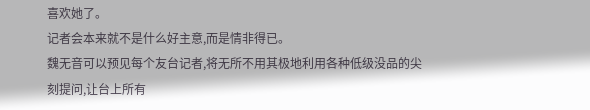喜欢她了。
记者会本来就不是什么好主意,而是情非得已。
魏无音可以预见每个友台记者,将无所不用其极地利用各种低级没品的尖刻提问,让台上所有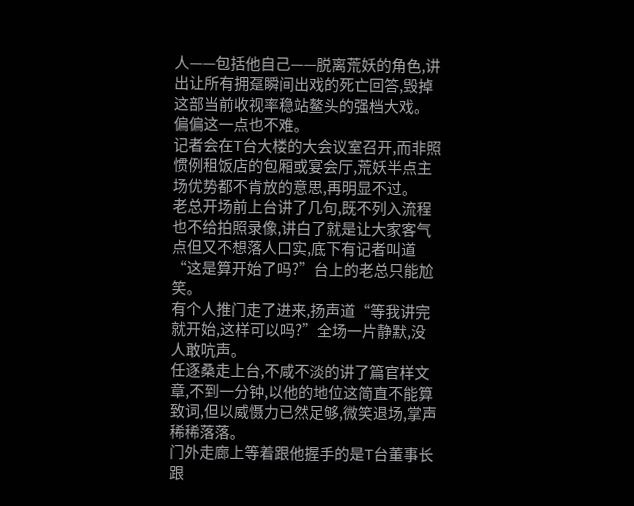人——包括他自己——脱离荒妖的角色,讲出让所有拥趸瞬间出戏的死亡回答,毁掉这部当前收视率稳站鳌头的强档大戏。
偏偏这一点也不难。
记者会在T台大楼的大会议室召开,而非照惯例租饭店的包厢或宴会厅,荒妖半点主场优势都不肯放的意思,再明显不过。
老总开场前上台讲了几句,既不列入流程也不给拍照录像,讲白了就是让大家客气点但又不想落人口实,底下有记者叫道“这是算开始了吗?”台上的老总只能尬笑。
有个人推门走了进来,扬声道“等我讲完就开始,这样可以吗?”全场一片静默,没人敢吭声。
任逐桑走上台,不咸不淡的讲了篇官样文章,不到一分钟,以他的地位这简直不能算致词,但以威慑力已然足够,微笑退场,掌声稀稀落落。
门外走廊上等着跟他握手的是T台董事长跟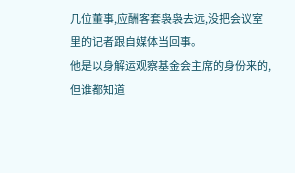几位董事,应酬客套袅袅去远,没把会议室里的记者跟自媒体当回事。
他是以身解运观察基金会主席的身份来的,但谁都知道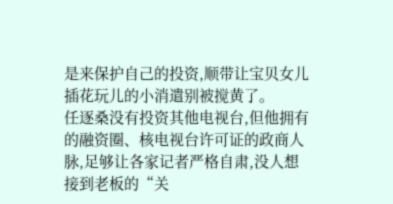是来保护自己的投资,顺带让宝贝女儿插花玩儿的小消遣别被搅黄了。
任逐桑没有投资其他电视台,但他拥有的融资圈、核电视台许可证的政商人脉,足够让各家记者严格自肃,没人想接到老板的“关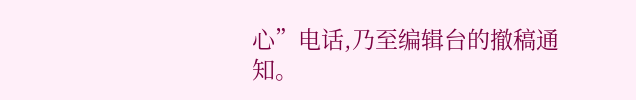心”电话,乃至编辑台的撤稿通知。